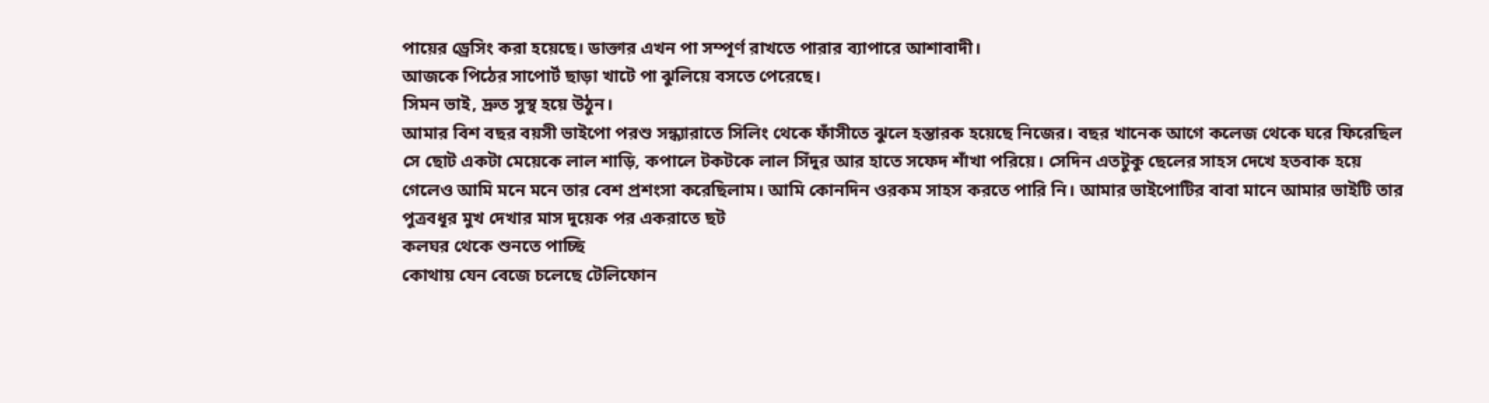পায়ের ড্রেসিং করা হয়েছে। ডাক্তার এখন পা সম্পূর্ণ রাখতে পারার ব্যাপারে আশাবাদী।
আজকে পিঠের সাপোর্ট ছাড়া খাটে পা ঝুলিয়ে বসতে পেরেছে।
সিমন ভাই, দ্রুত সুস্থ হয়ে উঠুন।
আমার বিশ বছর বয়সী ভাইপো পরশু সন্ধ্যারাতে সিলিং থেকে ফাঁসীতে ঝুলে হন্তারক হয়েছে নিজের। বছর খানেক আগে কলেজ থেকে ঘরে ফিরেছিল সে ছোট একটা মেয়েকে লাল শাড়ি, কপালে টকটকে লাল সিঁদুর আর হাতে সফেদ শাঁখা পরিয়ে। সেদিন এতটুকু ছেলের সাহস দেখে হতবাক হয়ে গেলেও আমি মনে মনে তার বেশ প্রশংসা করেছিলাম। আমি কোনদিন ওরকম সাহস করতে পারি নি। আমার ভাইপোটির বাবা মানে আমার ভাইটি তার পুত্রবধূর মুখ দেখার মাস দুয়েক পর একরাতে ছট
কলঘর থেকে শুনতে পাচ্ছি
কোথায় যেন বেজে চলেছে টেলিফোন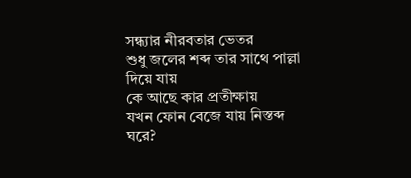সন্ধ্যার নীরবতার ভেতর
শুধু জলের শব্দ তার সাথে পাল্লা দিয়ে যায়
কে আছে কার প্রতীক্ষায়
যখন ফোন বেজে যায় নিস্তব্দ ঘরে?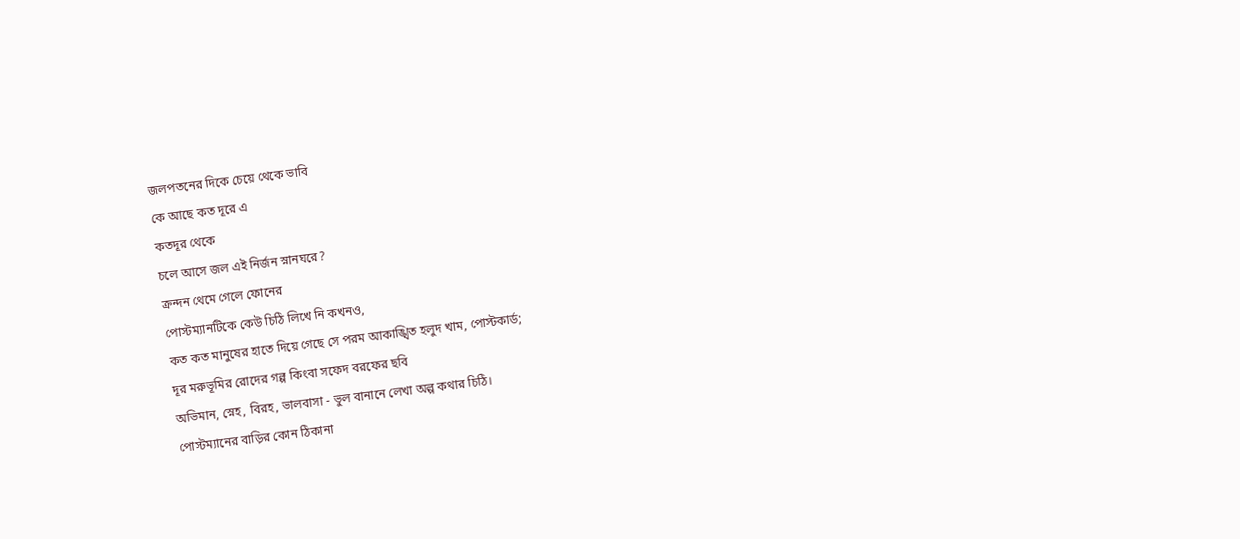জলপতনের দিকে চেয়ে থেকে ভাবি
কে আছে কত দূরে এ
কতদূর থেকে
চলে আসে জল এই নির্জন স্নানঘরে?
ক্রন্দন থেমে গেলে ফোনের
পোস্টম্যানটিকে কেউ চিঠি লিখে নি কখনও,
কত কত মানুষের হাতে দিয়ে গেছে সে পরম আকাঙ্খিত হলুদ খাম, পোস্টকার্ড;
দূর মরুভূমির রোদের গল্প কিংবা সফেদ বরফের ছবি
অভিমান, স্নেহ, বিরহ, ভালবাসা - ভুল বানানে লেখা অল্প কথার চিঠি।
পোস্টম্যানের বাড়ির কোন ঠিকানা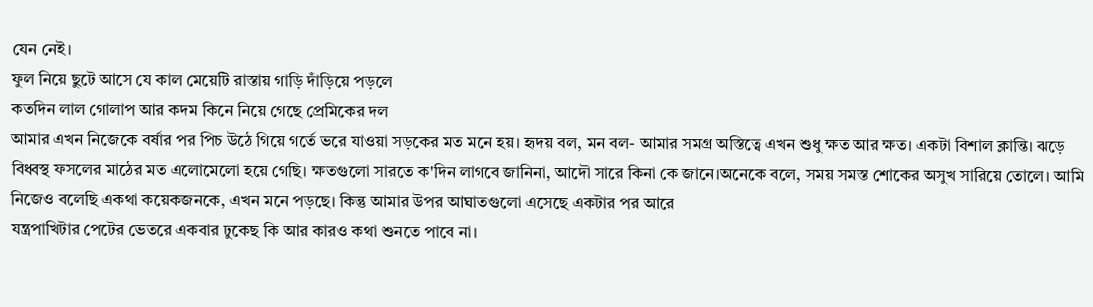যেন নেই।
ফুল নিয়ে ছুটে আসে যে কাল মেয়েটি রাস্তায় গাড়ি দাঁড়িয়ে পড়লে
কতদিন লাল গোলাপ আর কদম কিনে নিয়ে গেছে প্রেমিকের দল
আমার এখন নিজেকে বর্ষার পর পিচ উঠে গিয়ে গর্তে ভরে যাওয়া সড়কের মত মনে হয়। হৃদয় বল, মন বল- আমার সমগ্র অস্তিত্বে এখন শুধু ক্ষত আর ক্ষত। একটা বিশাল ক্লান্তি। ঝড়ে বিধ্বস্থ ফসলের মাঠের মত এলোমেলো হয়ে গেছি। ক্ষতগুলো সারতে ক'দিন লাগবে জানিনা, আদৌ সারে কিনা কে জানে।অনেকে বলে, সময় সমস্ত শোকের অসুখ সারিয়ে তোলে। আমি নিজেও বলেছি একথা কয়েকজনকে, এখন মনে পড়ছে। কিন্তু আমার উপর আঘাতগুলো এসেছে একটার পর আরে
যন্ত্রপাখিটার পেটের ভেতরে একবার ঢুকেছ কি আর কারও কথা শুনতে পাবে না।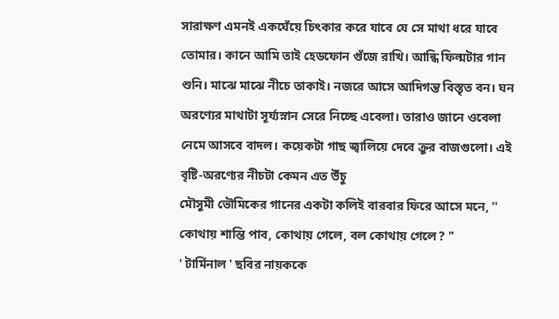সারাক্ষণ এমনই একঘেঁয়ে চিৎকার করে যাবে যে সে মাথা ধরে যাবে তোমার। কানে আমি তাই হেডফোন গুঁজে রাখি। আন্ধি ফিল্মটার গান শুনি। মাঝে মাঝে নীচে তাকাই। নজরে আসে আদিগন্ত বিস্তৃত বন। ঘন অরণ্যের মাথাটা সূর্য্যস্নান সেরে নিচ্ছে এবেলা। তারাও জানে ওবেলা নেমে আসবে বাদল। কয়েকটা গাছ জ্বালিয়ে দেবে ক্রুর বাজগুলো। এই বৃষ্টি-অরণ্যের নীচটা কেমন এত উঁচু
মৌসুমী ভৌমিকের গানের একটা কলিই বারবার ফিরে আসে মনে, '' কোথায় শান্তি পাব, কোথায় গেলে, বল কোথায় গেলে? "
' টার্মিনাল ' ছবির নায়ককে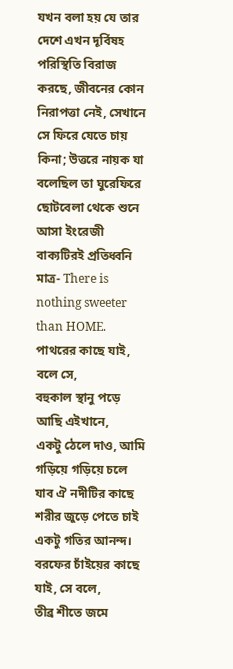যখন বলা হয় যে তার দেশে এখন দূর্বিষহ পরিস্থিতি বিরাজ করছে, জীবনের কোন নিরাপত্তা নেই, সেখানে সে ফিরে যেতে চায় কিনা; উত্তরে নায়ক যা বলেছিল তা ঘুরেফিরে ছোটবেলা থেকে শুনে আসা ইংরেজী বাক্যটিরই প্রতিধ্বনি মাত্র- There is nothing sweeter than HOME.
পাথরের কাছে যাই, বলে সে,
বহুকাল স্থানু পড়ে আছি এইখানে,
একটু ঠেলে দাও, আমি গড়িয়ে গড়িয়ে চলে যাব ঐ নদীটির কাছে
শরীর জুড়ে পেতে চাই একটু গতির আনন্দ।
বরফের চাঁইয়ের কাছে যাই, সে বলে,
তীব্র শীতে জমে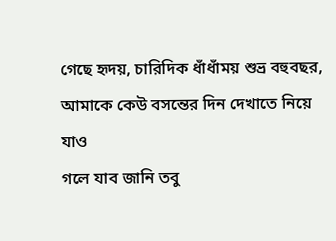গেছে হৃদয়, চারিদিক ধাঁধাঁময় শুভ্র বহুবছর,
আমাকে কেউ বসন্তের দিন দেখাতে নিয়ে যাও
গলে যাব জানি তবু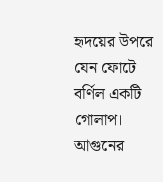হৃদয়ের উপরে যেন ফোটে বর্ণিল একটি গোলাপ।
আগুনের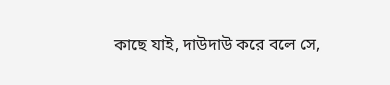কাছে যাই, দাউদাউ করে বলে সে,